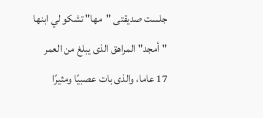جلست صديقتى "مها" تشكو لي ابنها "أمجد" المراهق الذى يبلغ من العمر 17 عاما، والذى بات عصبيًا ومثيرًا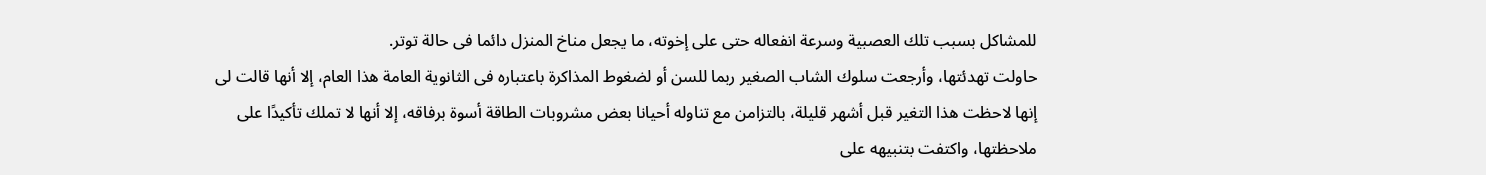للمشاكل بسبب تلك العصبية وسرعة انفعاله حتى على إخوته، ما يجعل مناخ المنزل دائما فى حالة توتر.
حاولت تهدئتها، وأرجعت سلوك الشاب الصغير ربما للسن أو لضغوط المذاكرة باعتباره فى الثانوية العامة هذا العام، إلا أنها قالت لى إنها لاحظت هذا التغير قبل أشهر قليلة، بالتزامن مع تناوله أحيانا بعض مشروبات الطاقة أسوة برفاقه، إلا أنها لا تملك تأكيدًا على ملاحظتها، واكتفت بتنبيهه على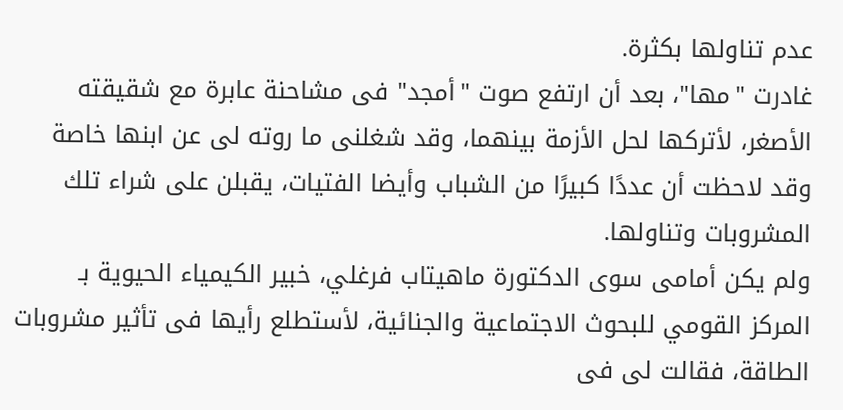عدم تناولها بكثرة.
غادرت "مها"، بعد أن ارتفع صوت "أمجد" فى مشاحنة عابرة مع شقيقته الأصغر، لأتركها لحل الأزمة بينهما، وقد شغلنى ما روته لى عن ابنها خاصة وقد لاحظت أن عددًا كبيرًا من الشباب وأيضا الفتيات، يقبلن على شراء تلك المشروبات وتناولها.
ولم يكن أمامى سوى الدكتورة ماهيتاب فرغلي، خبير الكيمياء الحيوية بـ المركز القومي للبحوث الاجتماعية والجنائية، لأستطلع رأيها فى تأثير مشروبات الطاقة، فقالت لى فى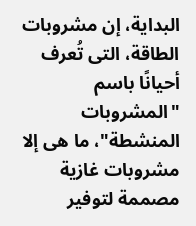البداية، إن مشروبات الطاقة، التى تُعرف أحيانًا باسم "المشروبات المنشطة"، ما هى إلا مشروبات غازية مصممة لتوفير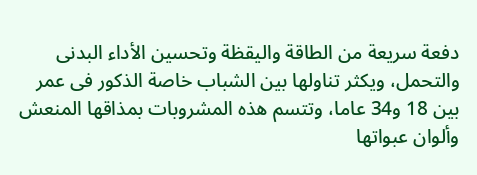دفعة سريعة من الطاقة واليقظة وتحسين الأداء البدنى والتحمل، ويكثر تناولها بين الشباب خاصة الذكور فى عمر بين 18 و34 عاما، وتتسم هذه المشروبات بمذاقها المنعش وألوان عبواتها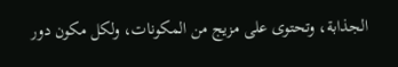الجذابة، وتحتوى على مزيج من المكونات، ولكل مكون دور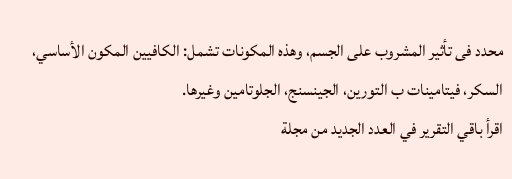محدد فى تأثير المشروب على الجسم، وهذه المكونات تشمل: الكافيين المكون الأساسي، السكر، فيتامينات ب التورين، الجينسنج، الجلوتامين وغيرها.
اقرأ باقي التقرير في العدد الجديد من مجلة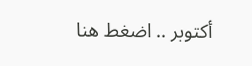أكتوبر .. اضغط هنا